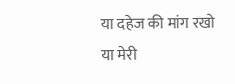या दहेज की मांग रखो
या मेरी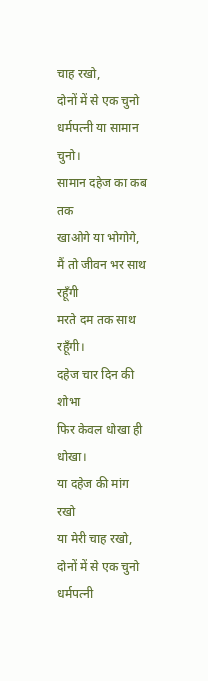चाह रखो,
दोनों में से एक चुनो
धर्मपत्नी या सामान चुनो।
सामान दहेज का कब तक
खाओगे या भोगोगे,
मैं तो जीवन भर साथ रहूँगी
मरते दम तक साथ रहूँगी।
दहेज चार दिन की शोभा
फिर केवल धोखा ही धोखा।
या दहेज की मांग रखो
या मेरी चाह रखो,
दोनों में से एक चुनो
धर्मपत्नी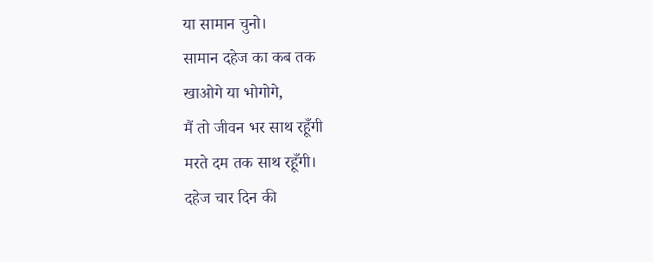या सामान चुनो।
सामान दहेज का कब तक
खाओगे या भोगोगे,
मैं तो जीवन भर साथ रहूँगी
मरते दम तक साथ रहूँगी।
दहेज चार दिन की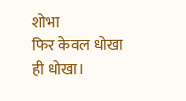शोभा
फिर केवल धोखा ही धोखा।